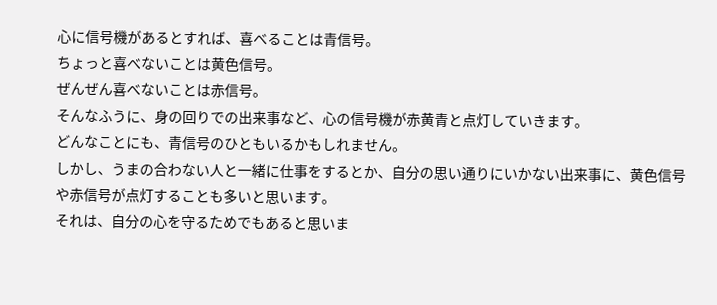心に信号機があるとすれば、喜べることは青信号。
ちょっと喜べないことは黄色信号。
ぜんぜん喜べないことは赤信号。
そんなふうに、身の回りでの出来事など、心の信号機が赤黄青と点灯していきます。
どんなことにも、青信号のひともいるかもしれません。
しかし、うまの合わない人と一緒に仕事をするとか、自分の思い通りにいかない出来事に、黄色信号や赤信号が点灯することも多いと思います。
それは、自分の心を守るためでもあると思いま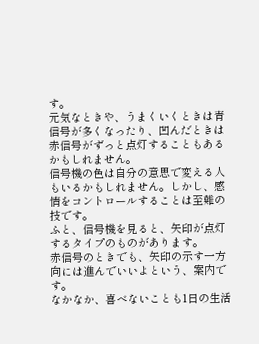す。
元気なときや、うまくいくときは青信号が多くなったり、凹んだときは赤信号がずっと点灯することもあるかもしれません。
信号機の色は自分の意思で変える人もいるかもしれません。しかし、感情をコントロールすることは至難の技です。
ふと、信号機を見ると、矢印が点灯するタイプのものがあります。
赤信号のときでも、矢印の示す一方向には進んでいいよという、案内です。
なかなか、喜べないことも1日の生活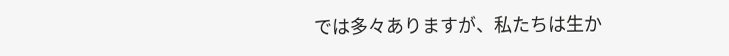では多々ありますが、私たちは生か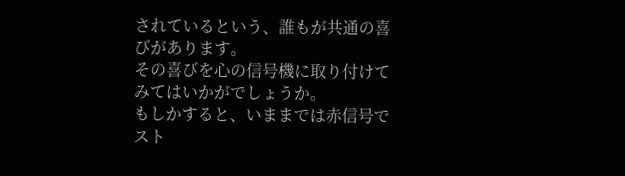されているという、誰もが共通の喜びがあります。
その喜びを心の信号機に取り付けてみてはいかがでしょうか。
もしかすると、いままでは赤信号でスト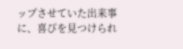ップさせていた出来事に、喜びを見つけられ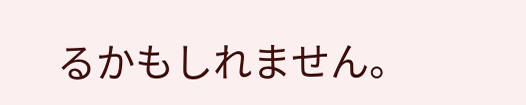るかもしれません。